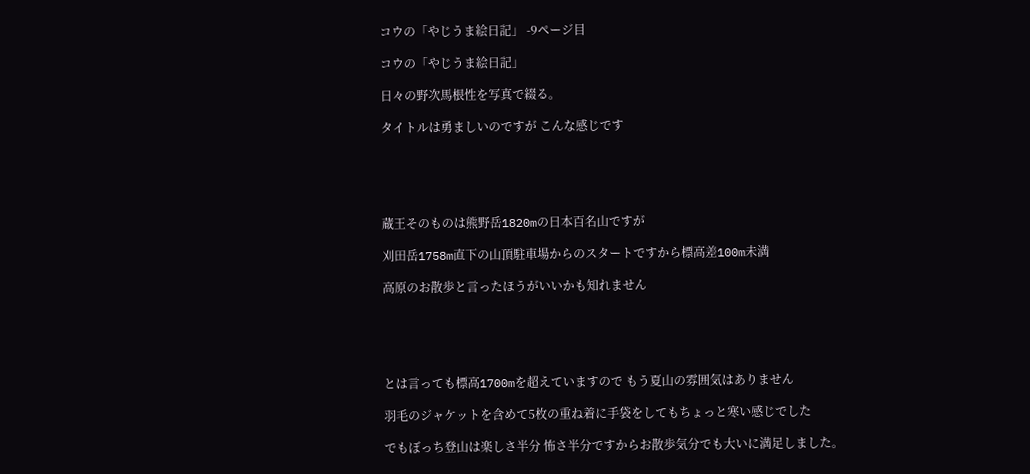コウの「やじうま絵日記」 -9ページ目

コウの「やじうま絵日記」

日々の野次馬根性を写真で綴る。

タイトルは勇ましいのですが こんな感じです





蔵王そのものは熊野岳1820mの日本百名山ですが

刈田岳1758m直下の山頂駐車場からのスタートですから標高差100m未満

高原のお散歩と言ったほうがいいかも知れません





とは言っても標高1700mを超えていますので もう夏山の雰囲気はありません

羽毛のジャケットを含めて5枚の重ね着に手袋をしてもちょっと寒い感じでした

でもぼっち登山は楽しさ半分 怖さ半分ですからお散歩気分でも大いに満足しました。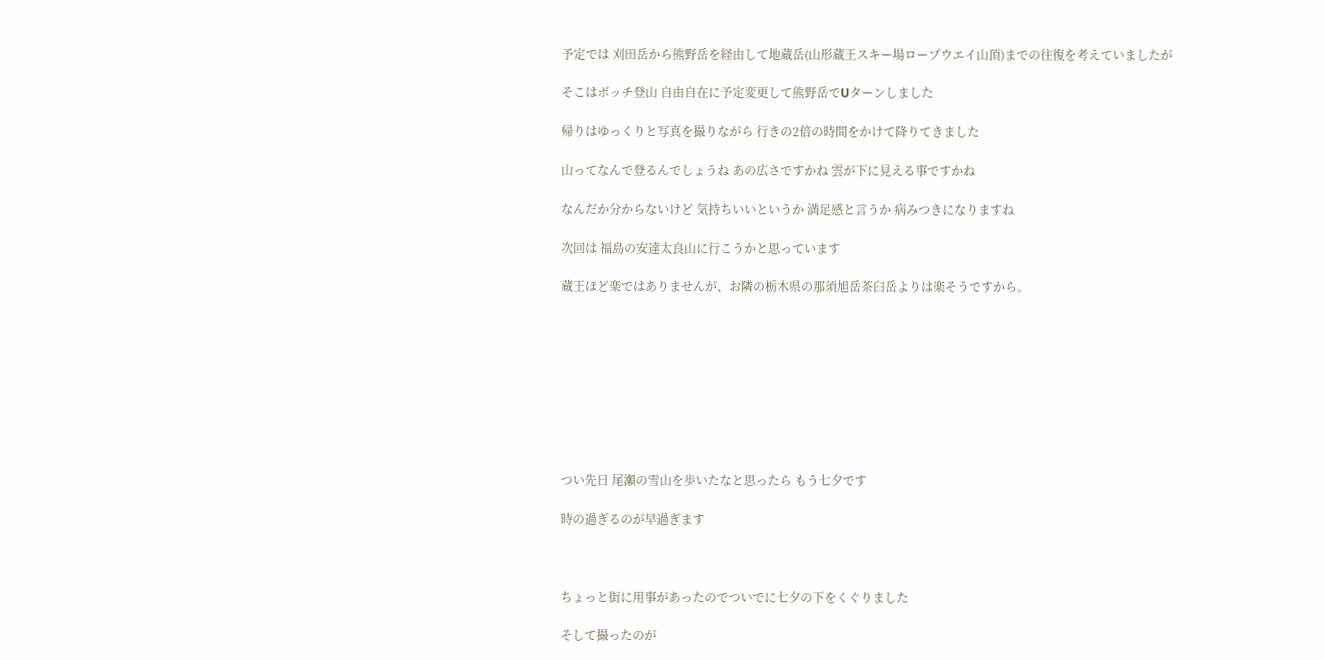予定では 刈田岳から熊野岳を経由して地蔵岳(山形蔵王スキー場ロープウエイ山頂)までの往復を考えていましたが

そこはボッチ登山 自由自在に予定変更して熊野岳でUターンしました

帰りはゆっくりと写真を撮りながら 行きの2倍の時間をかけて降りてきました

山ってなんで登るんでしょうね あの広さですかね 雲が下に見える事ですかね

なんだか分からないけど 気持ちいいというか 満足感と言うか 病みつきになりますね

次回は 福島の安達太良山に行こうかと思っています

蔵王ほど楽ではありませんが、お隣の栃木県の那須旭岳茶臼岳よりは楽そうですから。









つい先日 尾瀬の雪山を歩いたなと思ったら もう七夕です

時の過ぎるのが早過ぎます



ちょっと街に用事があったのでついでに七夕の下をくぐりました

そして撮ったのが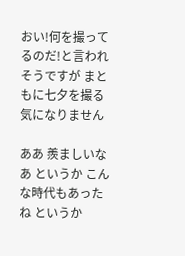おい!何を撮ってるのだ!と言われそうですが まともに七夕を撮る気になりません

ああ 羨ましいなあ というか こんな時代もあったね というか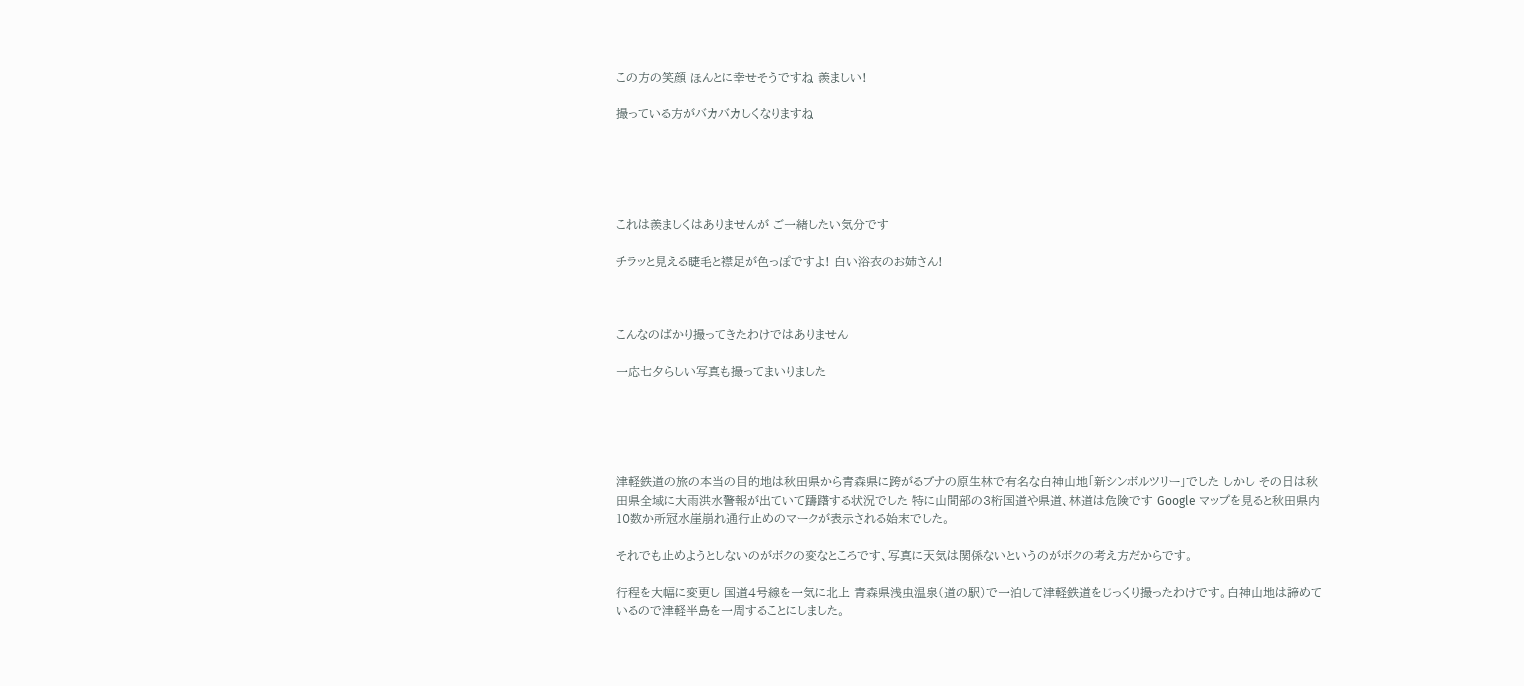この方の笑顔 ほんとに幸せそうですね 羨ましい!

撮っている方がバカバカしくなりますね





これは羨ましくはありませんが ご一緒したい気分です

チラッと見える睫毛と襟足が色っぽですよ! 白い浴衣のお姉さん!



こんなのばかり撮ってきたわけではありません

一応七夕らしい写真も撮ってまいりました





津軽鉄道の旅の本当の目的地は秋田県から青森県に跨がるブナの原生林で有名な白神山地「新シンボルツリー」でした しかし その日は秋田県全域に大雨洪水警報が出ていて躊躇する状況でした 特に山間部の3桁国道や県道、林道は危険です Google マップを見ると秋田県内10数か所冠水崖崩れ通行止めのマークが表示される始末でした。

それでも止めようとしないのがボクの変なところです、写真に天気は関係ないというのがボクの考え方だからです。

行程を大幅に変更し 国道4号線を一気に北上 青森県浅虫温泉(道の駅)で一泊して津軽鉄道をじっくり撮ったわけです。白神山地は諦めているので津軽半島を一周することにしました。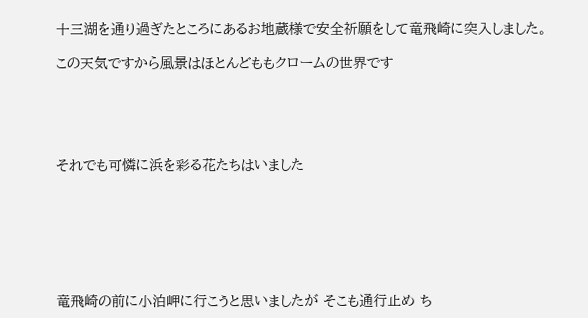十三湖を通り過ぎたところにあるお地蔵様で安全祈願をして竜飛崎に突入しました。

この天気ですから風景はほとんどももクロームの世界です





それでも可憐に浜を彩る花たちはいました







竜飛崎の前に小泊岬に行こうと思いましたが そこも通行止め ち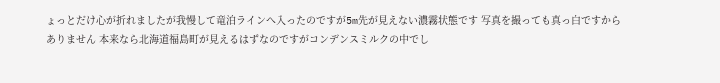ょっとだけ心が折れましたが我慢して竜泊ラインへ入ったのですが5m先が見えない濃霧状態です 写真を撮っても真っ白ですからありません 本来なら北海道福島町が見えるはずなのですがコンデンスミルクの中でし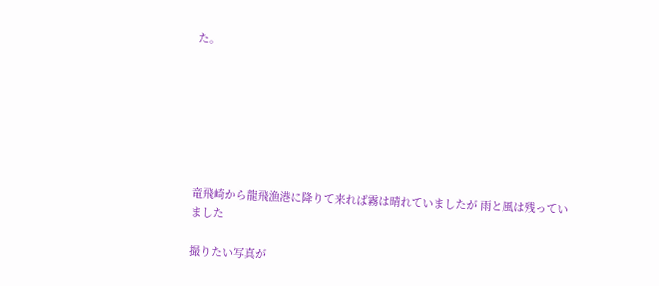た。







竜飛崎から龍飛漁港に降りて来れば霧は晴れていましたが 雨と風は残っていました

撮りたい写真が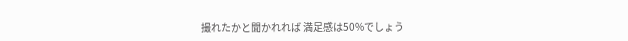撮れたかと聞かれれば 満足感は50%でしょう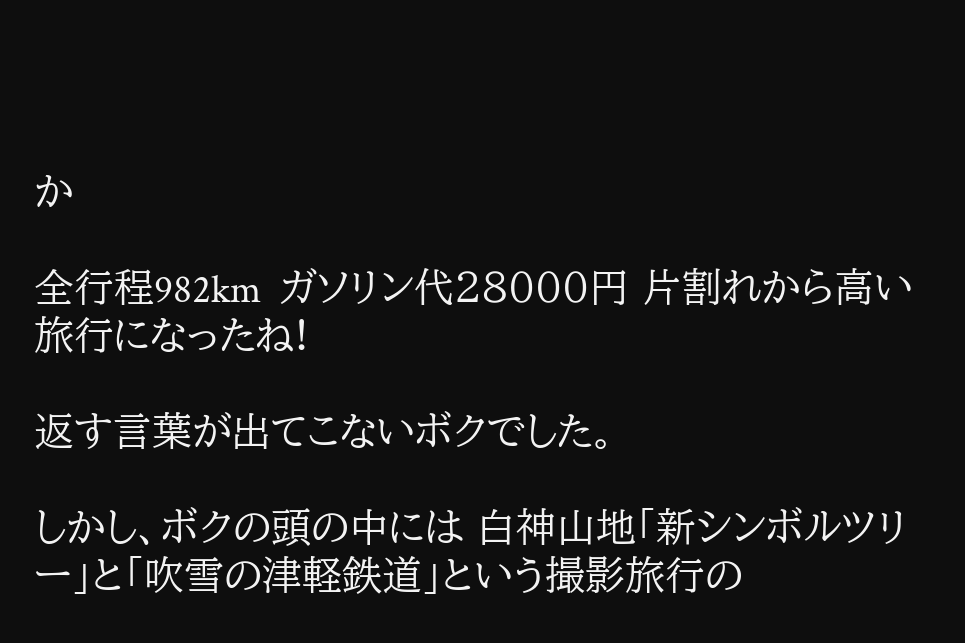か

全行程982km  ガソリン代28000円 片割れから高い旅行になったね!

返す言葉が出てこないボクでした。

しかし、ボクの頭の中には 白神山地「新シンボルツリー」と「吹雪の津軽鉄道」という撮影旅行の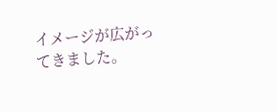イメージが広がってきました。